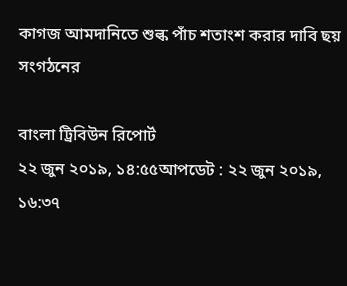কাগজ আমদানিতে শুল্ক পাঁচ শতাংশ করার দাবি ছয় সংগঠনের

বাংলা ট্রিবিউন রিপোর্ট
২২ জুন ২০১৯, ১৪:৫৫আপডেট : ২২ জুন ২০১৯, ১৬:৩৭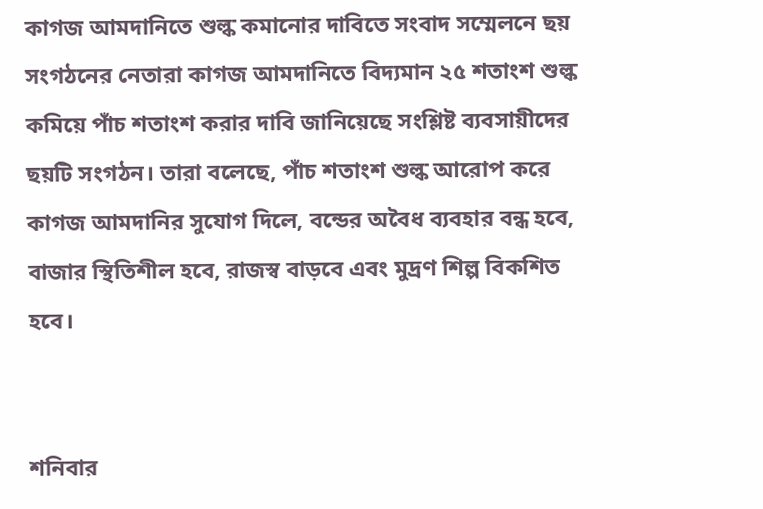কাগজ আমদানিতে শুল্ক কমানোর দাবিতে সংবাদ সম্মেলনে ছয় সংগঠনের নেতারা কাগজ আমদানিতে বিদ্যমান ২৫ শতাংশ শুল্ক কমিয়ে পাঁচ শতাংশ করার দাবি জানিয়েছে সংশ্লিষ্ট ব্যবসায়ীদের ছয়টি সংগঠন। তারা বলেছে, পাঁচ শতাংশ শুল্ক আরোপ করে কাগজ আমদানির সুযোগ দিলে, বন্ডের অবৈধ ব্যবহার বন্ধ হবে, বাজার স্থিতিশীল হবে, রাজস্ব বাড়বে এবং মুদ্রণ শিল্প বিকশিত হবে।


শনিবার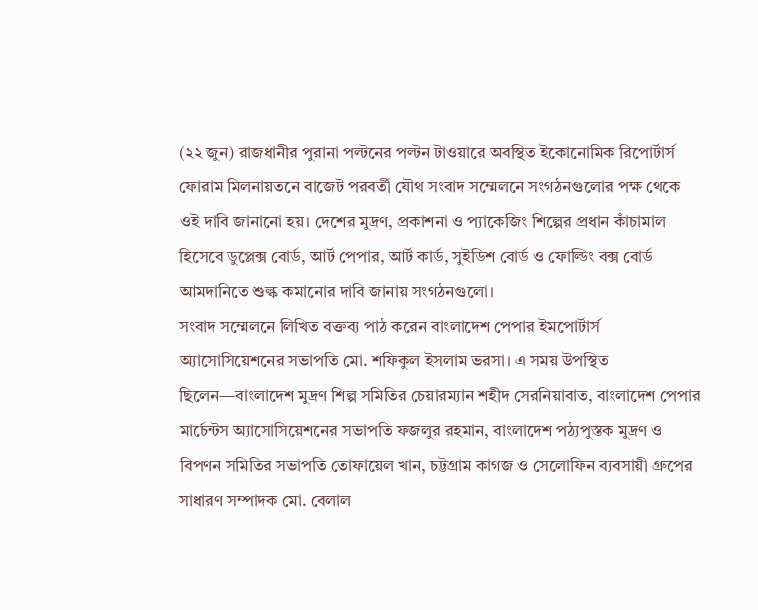(২২ জুন) রাজধানীর পুরানা পল্টনের পল্টন টাওয়ারে অবস্থিত ইকোনোমিক রিপোর্টার্স ফোরাম মিলনায়তনে বাজেট পরবর্তী যৌথ সংবাদ সম্মেলনে সংগঠনগুলোর পক্ষ থেকে ওই দাবি জানানো হয়। দেশের মুদ্রণ, প্রকাশনা ও প্যাকেজিং শিল্পের প্রধান কাঁচামাল হিসেবে ডুপ্লেক্স বোর্ড, আর্ট পেপার, আর্ট কার্ড, সুইডিশ বোর্ড ও ফোল্ডিং বক্স বোর্ড আমদানিতে শুল্ক কমানোর দাবি জানায় সংগঠনগুলো।
সংবাদ সম্মেলনে লিখিত বক্তব্য পাঠ করেন বাংলাদেশ পেপার ইমপোর্টার্স অ্যাসোসিয়েশনের সভাপতি মো. শফিকুল ইসলাম ভরসা। এ সময় উপস্থিত ছিলেন—বাংলাদেশ মুদ্রণ শিল্প সমিতির চেয়ারম্যান শহীদ সেরনিয়াবাত, বাংলাদেশ পেপার মার্চেন্টস অ্যাসোসিয়েশনের সভাপতি ফজলুর রহমান, বাংলাদেশ পঠ্যপুস্তক মুদ্রণ ও বিপণন সমিতির সভাপতি তোফায়েল খান, চট্টগ্রাম কাগজ ও সেলোফিন ব্যবসায়ী গ্রুপের সাধারণ সম্পাদক মো. বেলাল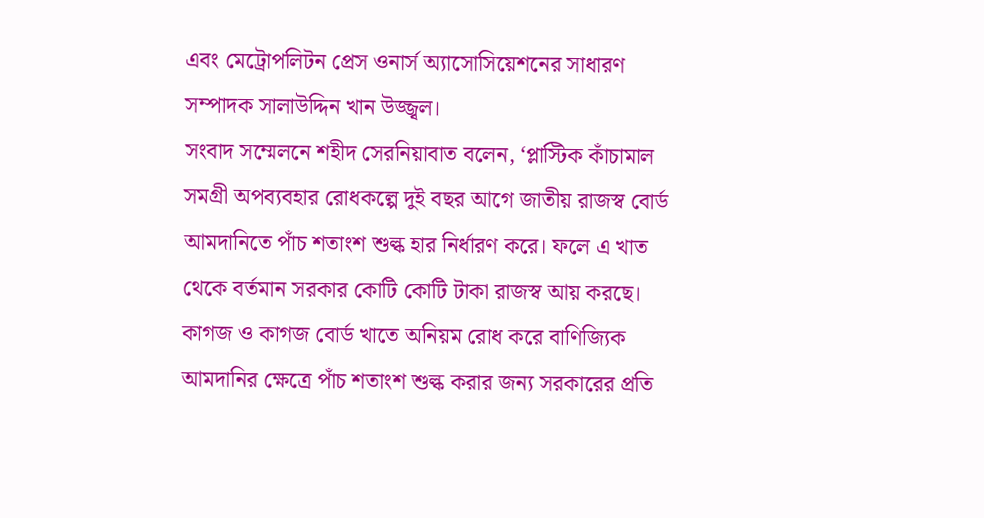এবং মেট্রোপলিটন প্রেস ওনার্স অ্যাসোসিয়েশনের সাধারণ সম্পাদক সালাউদ্দিন খান উজ্জ্বল।
সংবাদ সম্মেলনে শহীদ সেরনিয়াবাত বলেন, ‘প্লাস্টিক কাঁচামাল সমগ্রী অপব্যবহার রোধকল্পে দুই বছর আগে জাতীয় রাজস্ব বোর্ড আমদানিতে পাঁচ শতাংশ শুল্ক হার নির্ধারণ করে। ফলে এ খাত থেকে বর্তমান সরকার কোটি কোটি টাকা রাজস্ব আয় করছে। কাগজ ও কাগজ বোর্ড খাতে অনিয়ম রোধ করে বাণিজ্যিক আমদানির ক্ষেত্রে পাঁচ শতাংশ শুল্ক করার জন্য সরকারের প্রতি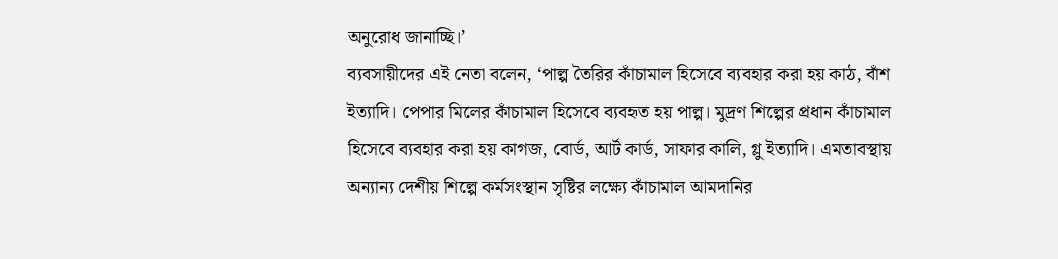অনুরোধ জানাচ্ছি।’
ব্যবসায়ীদের এই নেতা বলেন, ‘পাল্প তৈরির কাঁচামাল হিসেবে ব্যবহার করা হয় কাঠ, বাঁশ ইত্যাদি। পেপার মিলের কাঁচামাল হিসেবে ব্যবহৃত হয় পাল্প। মুদ্রণ শিল্পের প্রধান কাঁচামাল হিসেবে ব্যবহার করা হয় কাগজ, বোর্ড, আর্ট কার্ড, সাফার কালি, গ্লু ইত্যাদি। এমতাবস্থায় অন্যান্য দেশীয় শিল্পে কর্মসংস্থান সৃষ্টির লক্ষ্যে কাঁচামাল আমদানির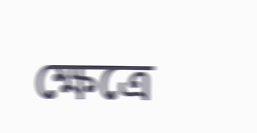ক্ষেত্রে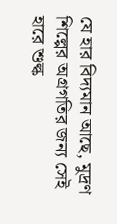যে হার বিদ্যমান আছে, মুদ্রণ শিল্পের অগ্রগতির জন্য সেই হারে শুল্ক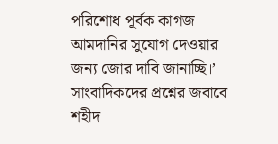পরিশোধ পূর্বক কাগজ আমদানির সুযোগ দেওয়ার জন্য জোর দাবি জানাচ্ছি।’
সাংবাদিকদের প্রশ্নের জবাবে শহীদ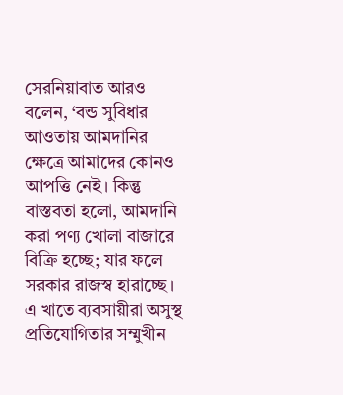সেরনিয়াবাত আরও বলেন, ‘বন্ড সুবিধার আওতায় আমদানির ক্ষেত্রে আমাদের কোনও আপত্তি নেই। কিন্তু বাস্তবতা হলো, আমদানি করা পণ্য খোলা বাজারে বিক্রি হচ্ছে; যার ফলে সরকার রাজস্ব হারাচ্ছে। এ খাতে ব্যবসায়ীরা অসুস্থ প্রতিযোগিতার সম্মুখীন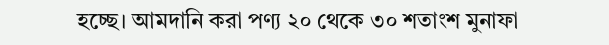হচ্ছে। আমদানি করা পণ্য ২০ থেকে ৩০ শতাংশ মুনাফা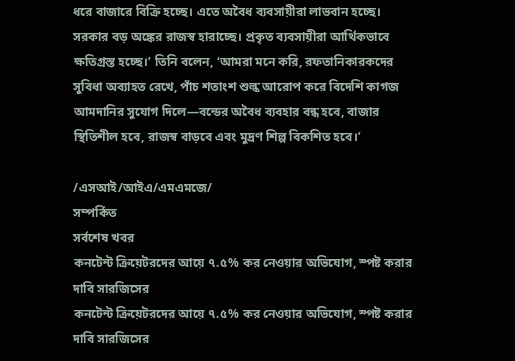ধরে বাজারে বিক্রি হচ্ছে। এতে অবৈধ ব্যবসায়ীরা লাভবান হচ্ছে। সরকার বড় অঙ্কের রাজস্ব হারাচ্ছে। প্রকৃত ব্যবসায়ীরা আর্থিকভাবে ক্ষতিগ্রস্ত হচ্ছে।’ তিনি বলেন, ‘আমরা মনে করি, রফতানিকারকদের সুবিধা অব্যাহত রেখে, পাঁচ শতাংশ শুল্ক আরোপ করে বিদেশি কাগজ আমদানির সুযোগ দিলে—বন্ডের অবৈধ ব্যবহার বন্ধ হবে, বাজার স্থিতিশীল হবে, রাজস্ব বাড়বে এবং মুদ্রণ শিল্প বিকশিত হবে।’

/এসআই/আইএ/এমএমজে/
সম্পর্কিত
সর্বশেষ খবর
কনটেন্ট ক্রিয়েটরদের আয়ে ৭.৫% কর নেওয়ার অভিযোগ, স্পষ্ট করার দাবি সারজিসের
কনটেন্ট ক্রিয়েটরদের আয়ে ৭.৫% কর নেওয়ার অভিযোগ, স্পষ্ট করার দাবি সারজিসের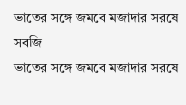ভাতের সঙ্গে জমবে মজাদার সরষে সবজি
ভাতের সঙ্গে জমবে মজাদার সরষে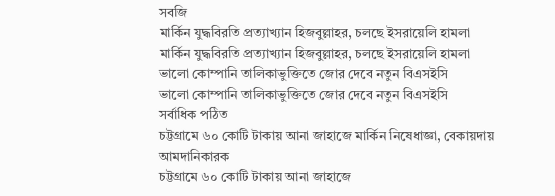সবজি
মার্কিন যুদ্ধবিরতি প্রত্যাখ্যান হিজবুল্লাহর, চলছে ইসরায়েলি হামলা
মার্কিন যুদ্ধবিরতি প্রত্যাখ্যান হিজবুল্লাহর, চলছে ইসরায়েলি হামলা
ভালো কোম্পানি তালিকাভুক্তিতে জোর দেবে নতুন বিএসইসি
ভালো কোম্পানি তালিকাভুক্তিতে জোর দেবে নতুন বিএসইসি
সর্বাধিক পঠিত
চট্টগ্রামে ৬০ কোটি টাকায় আনা জাহাজে মার্কিন নিষেধাজ্ঞা, বেকায়দায় আমদানিকারক
চট্টগ্রামে ৬০ কোটি টাকায় আনা জাহাজে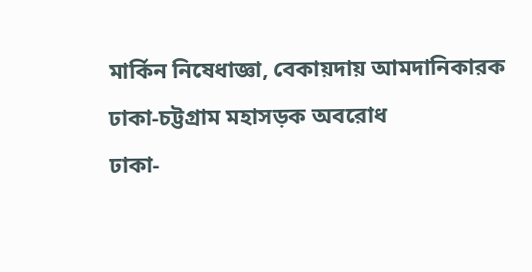মার্কিন নিষেধাজ্ঞা, বেকায়দায় আমদানিকারক
ঢাকা-চট্টগ্রাম মহাসড়ক অবরোধ
ঢাকা-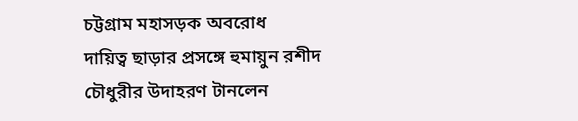চট্টগ্রাম মহাসড়ক অবরোধ
দায়িত্ব ছাড়ার প্রসঙ্গে হুমায়ুন রশীদ চৌধুরীর উদাহরণ টানলেন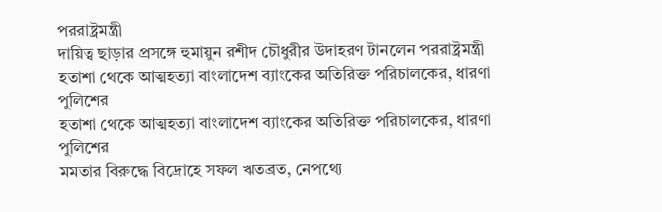পররাষ্ট্রমন্ত্রী
দায়িত্ব ছাড়ার প্রসঙ্গে হুমায়ুন রশীদ চৌধুরীর উদাহরণ টানলেন পররাষ্ট্রমন্ত্রী
হতাশা থেকে আত্মহত্যা বাংলাদেশ ব্যাংকের অতিরিক্ত পরিচালকের, ধারণা পুলিশের
হতাশা থেকে আত্মহত্যা বাংলাদেশ ব্যাংকের অতিরিক্ত পরিচালকের, ধারণা পুলিশের
মমতার বিরুদ্ধে বিদ্রোহে সফল ঋতব্রত, নেপথ্যে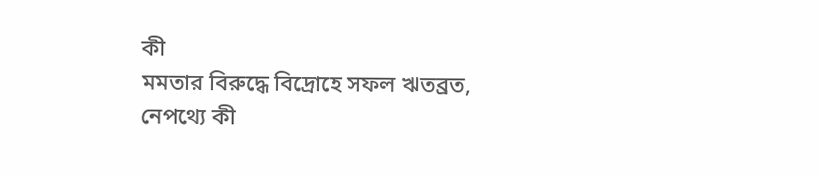কী
মমতার বিরুদ্ধে বিদ্রোহে সফল ঋতব্রত, নেপথ্যে কী